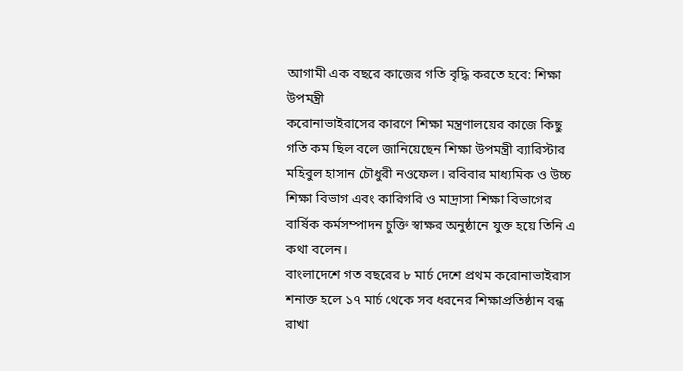আগামী এক বছরে কাজের গতি বৃদ্ধি করতে হবে: শিক্ষা উপমন্ত্রী
করোনাভাইরাসের কারণে শিক্ষা মন্ত্রণালয়ের কাজে কিছু গতি কম ছিল বলে জানিয়েছেন শিক্ষা উপমন্ত্রী ব্যারিস্টার মহিবুল হাসান চৌধুরী নওফেল। রবিবার মাধ্যমিক ও উচ্চ শিক্ষা বিভাগ এবং কারিগরি ও মাদ্রাসা শিক্ষা বিভাগের বার্ষিক কর্মসম্পাদন চুক্তি স্বাক্ষর অনুষ্ঠানে যুক্ত হয়ে তিনি এ কথা বলেন।
বাংলাদেশে গত বছরের ৮ মার্চ দেশে প্রথম করোনাভাইরাস শনাক্ত হলে ১৭ মার্চ থেকে সব ধরনের শিক্ষাপ্রতিষ্ঠান বন্ধ রাখা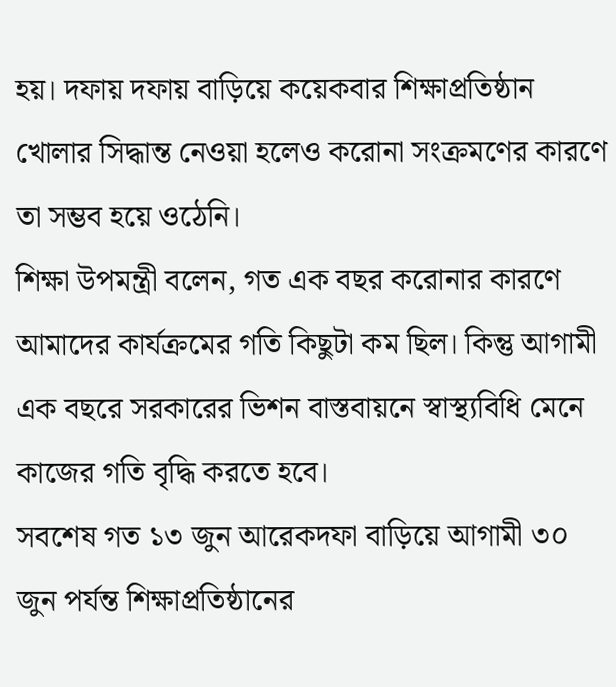হয়। দফায় দফায় বাড়িয়ে কয়েকবার শিক্ষাপ্রতিষ্ঠান খোলার সিদ্ধান্ত নেওয়া হলেও করোনা সংক্রমণের কারণে তা সম্ভব হয়ে ওঠেনি।
শিক্ষা উপমন্ত্রী বলেন, গত এক বছর করোনার কারণে আমাদের কার্যক্রমের গতি কিছুটা কম ছিল। কিন্তু আগামী এক বছরে সরকারের ভিশন বাস্তবায়নে স্বাস্থ্যবিধি মেনে কাজের গতি বৃদ্ধি করতে হবে।
সবশেষ গত ১৩ জুন আরেকদফা বাড়িয়ে আগামী ৩০ জুন পর্যন্ত শিক্ষাপ্রতিষ্ঠানের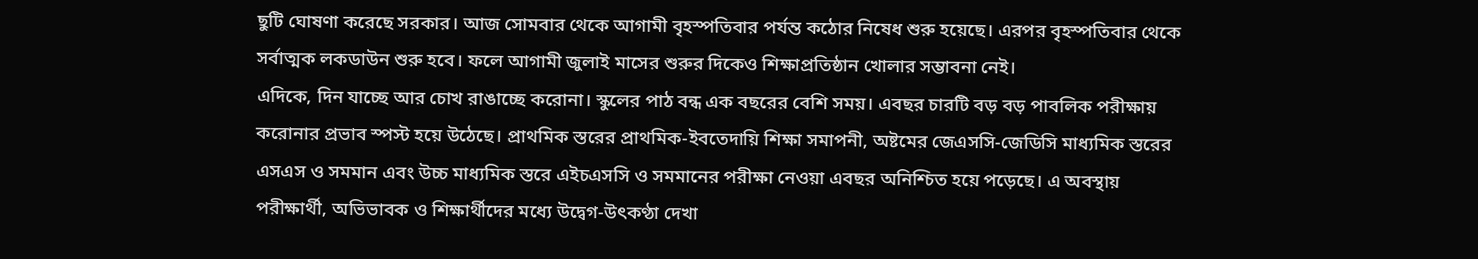ছুটি ঘোষণা করেছে সরকার। আজ সোমবার থেকে আগামী বৃহস্পতিবার পর্যন্ত কঠোর নিষেধ শুরু হয়েছে। এরপর বৃহস্পতিবার থেকে সর্বাত্মক লকডাউন শুরু হবে। ফলে আগামী জুলাই মাসের শুরুর দিকেও শিক্ষাপ্রতিষ্ঠান খোলার সম্ভাবনা নেই।
এদিকে, দিন যাচ্ছে আর চোখ রাঙাচ্ছে করোনা। স্কুলের পাঠ বন্ধ এক বছরের বেশি সময়। এবছর চারটি বড় বড় পাবলিক পরীক্ষায় করোনার প্রভাব স্পস্ট হয়ে উঠেছে। প্রাথমিক স্তরের প্রাথমিক-ইবতেদায়ি শিক্ষা সমাপনী, অষ্টমের জেএসসি-জেডিসি মাধ্যমিক স্তরের এসএস ও সমমান এবং উচ্চ মাধ্যমিক স্তরে এইচএসসি ও সমমানের পরীক্ষা নেওয়া এবছর অনিশ্চিত হয়ে পড়েছে। এ অবস্থায় পরীক্ষার্থী, অভিভাবক ও শিক্ষার্থীদের মধ্যে উদ্বেগ-উৎকণ্ঠা দেখা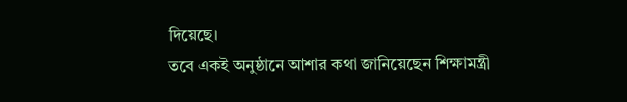দিয়েছে।
তবে একই অনুষ্ঠানে আশার কথা জানিয়েছেন শিক্ষামন্ত্রী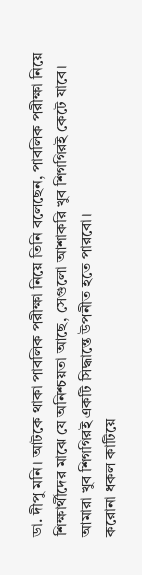ডা. দীপু মনি। আটকে থাকা পাবলিক পরীক্ষা নিয়ে তিনি বলেছেন, পাবলিক পরীক্ষা নিয়ে শিক্ষার্থীদের মাঝে যে অনিশ্চয়তা আছে, সেগুলো আশাকরি খুব শিগগিরই কেটে যাবে। আমারা খুব শিগগিরই একটি সিদ্ধান্তে উপনীত হতে পারবো।
করোনা ধকল কাটিয়ে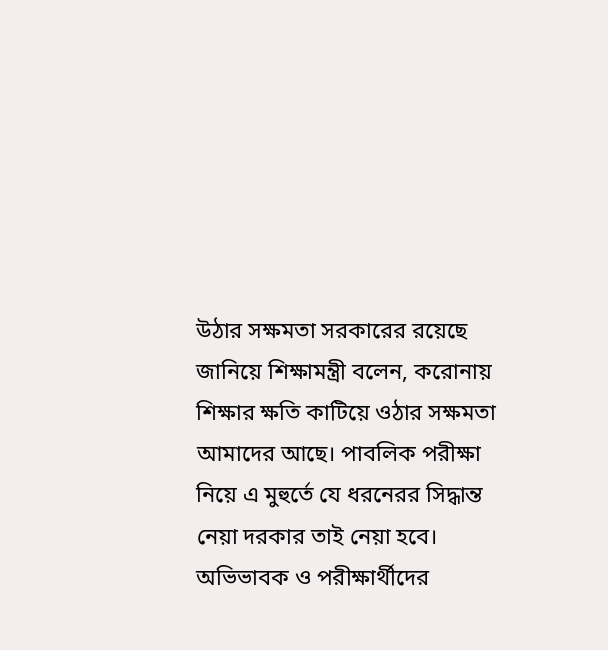উঠার সক্ষমতা সরকারের রয়েছে জানিয়ে শিক্ষামন্ত্রী বলেন, করোনায় শিক্ষার ক্ষতি কাটিয়ে ওঠার সক্ষমতা আমাদের আছে। পাবলিক পরীক্ষা নিয়ে এ মুহুর্তে যে ধরনেরর সিদ্ধান্ত নেয়া দরকার তাই নেয়া হবে। অভিভাবক ও পরীক্ষার্থীদের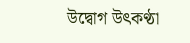উদ্বোগ উৎকণ্ঠা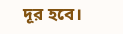দূর হবে।